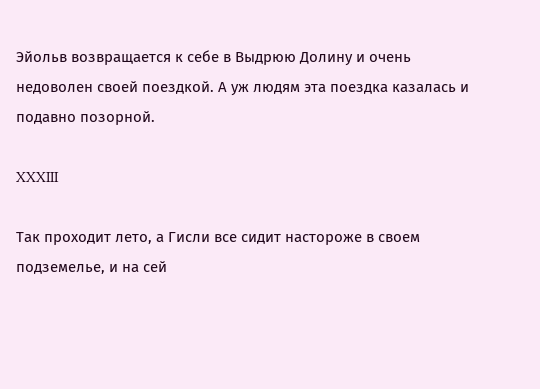Эйольв возвращается к себе в Выдрюю Долину и очень недоволен своей поездкой. А уж людям эта поездка казалась и подавно позорной.

XXXIII

Так проходит лето, а Гисли все сидит настороже в своем подземелье, и на сей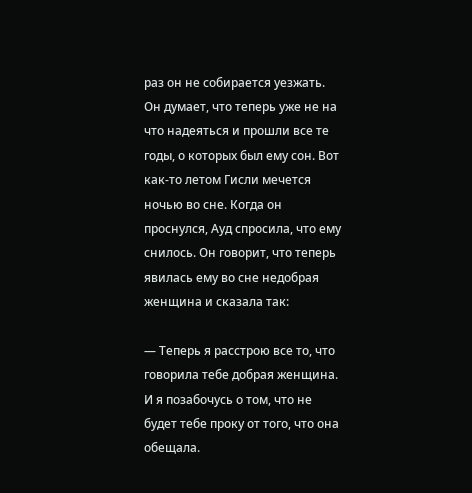раз он не собирается уезжать. Он думает, что теперь уже не на что надеяться и прошли все те годы, о которых был ему сон. Вот как-то летом Гисли мечется ночью во сне. Когда он проснулся, Ауд спросила, что ему снилось. Он говорит, что теперь явилась ему во сне недобрая женщина и сказала так:

— Теперь я расстрою все то, что говорила тебе добрая женщина. И я позабочусь о том, что не будет тебе проку от того, что она обещала.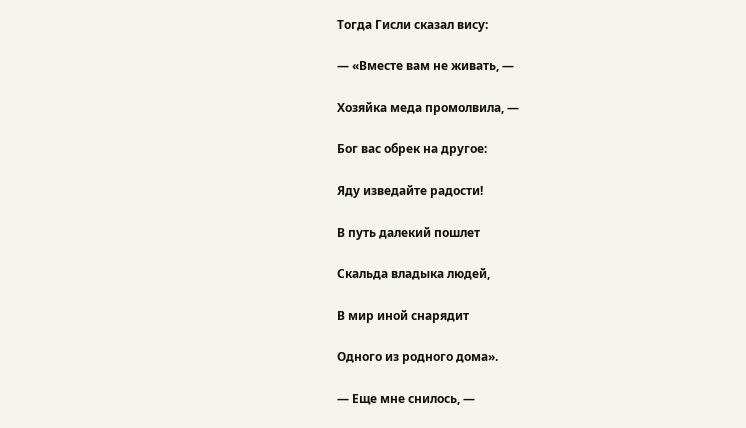Тогда Гисли сказал вису:

— «Вместе вам не живать, —

Хозяйка меда промолвила, —

Бог вас обрек на другое:

Яду изведайте радости!

В путь далекий пошлет

Скальда владыка людей,

В мир иной снарядит

Одного из родного дома».

— Еще мне снилось, —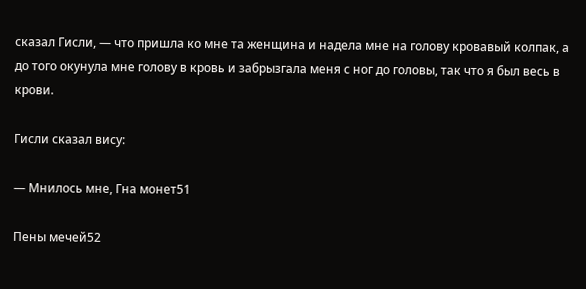сказал Гисли, — что пришла ко мне та женщина и надела мне на голову кровавый колпак, а до того окунула мне голову в кровь и забрызгала меня с ног до головы, так что я был весь в крови.

Гисли сказал вису:

— Мнилось мне, Гна монет51

Пены мечей52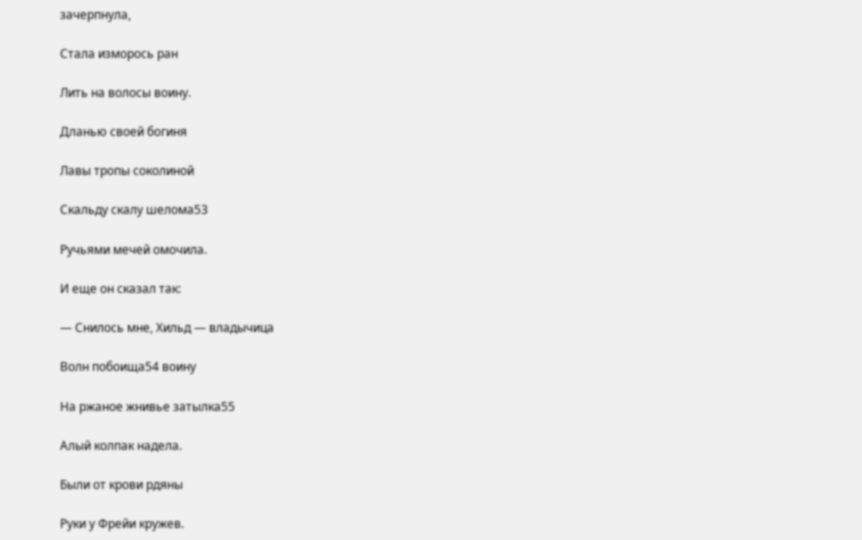зачерпнула,

Стала изморось ран

Лить на волосы воину.

Дланью своей богиня

Лавы тропы соколиной

Скальду скалу шелома53

Ручьями мечей омочила.

И еще он сказал так:

— Снилось мне, Хильд — владычица

Волн побоища54 воину

На ржаное жнивье затылка55

Алый колпак надела.

Были от крови рдяны

Руки у Фрейи кружев.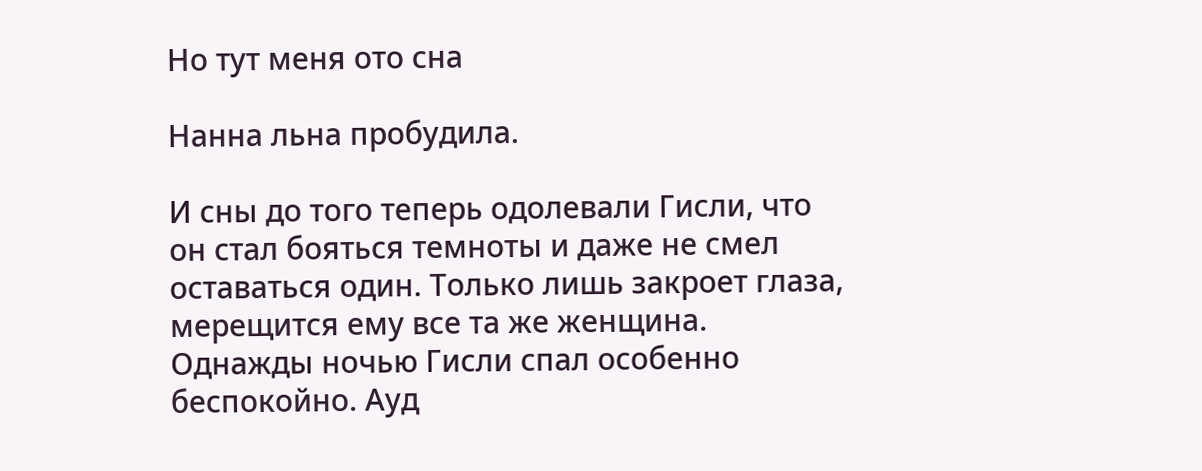Но тут меня ото сна

Нанна льна пробудила.

И сны до того теперь одолевали Гисли, что он стал бояться темноты и даже не смел оставаться один. Только лишь закроет глаза, мерещится ему все та же женщина. Однажды ночью Гисли спал особенно беспокойно. Ауд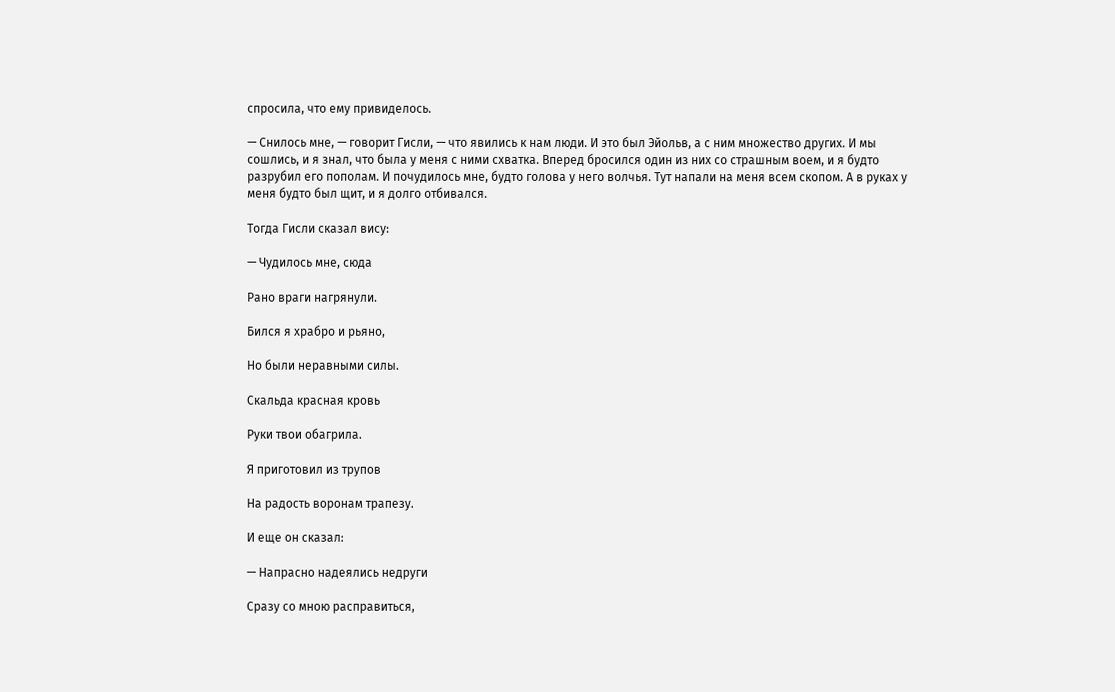спросила, что ему привиделось.

— Снилось мне, — говорит Гисли, — что явились к нам люди. И это был Эйольв, а с ним множество других. И мы сошлись, и я знал, что была у меня с ними схватка. Вперед бросился один из них со страшным воем, и я будто разрубил его пополам. И почудилось мне, будто голова у него волчья. Тут напали на меня всем скопом. А в руках у меня будто был щит, и я долго отбивался.

Тогда Гисли сказал вису:

— Чудилось мне, сюда

Рано враги нагрянули.

Бился я храбро и рьяно,

Но были неравными силы.

Скальда красная кровь

Руки твои обагрила.

Я приготовил из трупов

На радость воронам трапезу.

И еще он сказал:

— Напрасно надеялись недруги

Сразу со мною расправиться,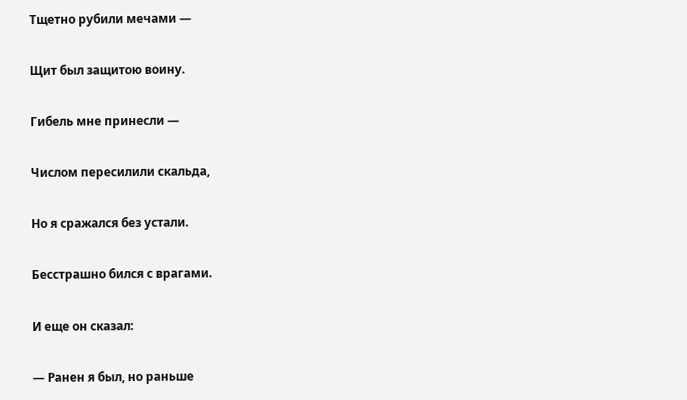Тщетно рубили мечами —

Щит был защитою воину.

Гибель мне принесли —

Числом пересилили скальда,

Но я сражался без устали.

Бесстрашно бился с врагами.

И еще он сказал:

— Ранен я был, но раньше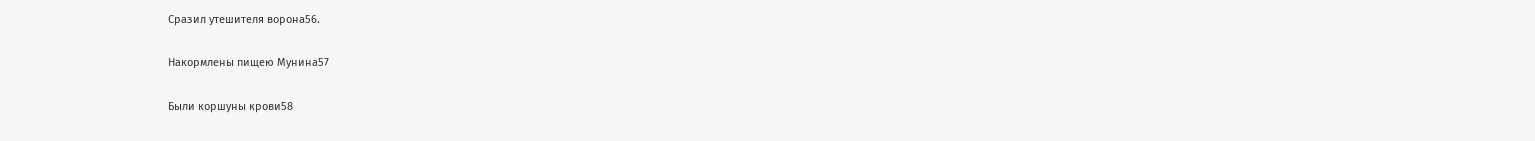Сразил утешителя ворона56.

Накормлены пищею Мунина57

Были коршуны крови58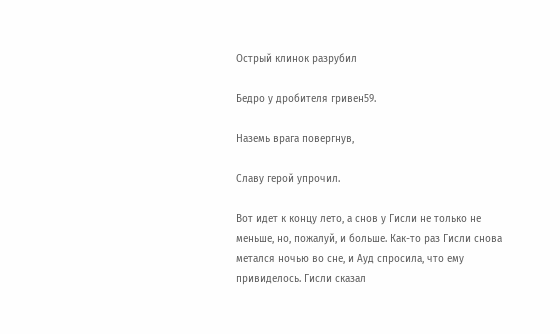Острый клинок разрубил

Бедро у дробителя гривен59.

Наземь врага повергнув,

Славу герой упрочил.

Вот идет к концу лето, а снов у Гисли не только не меньше, но, пожалуй, и больше. Как-то раз Гисли снова метался ночью во сне, и Ауд спросила, что ему привиделось. Гисли сказал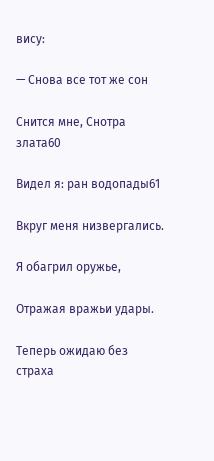вису:

— Снова все тот же сон

Снится мне, Снотра злата60

Видел я: ран водопады61

Вкруг меня низвергались.

Я обагрил оружье,

Отражая вражьи удары.

Теперь ожидаю без страха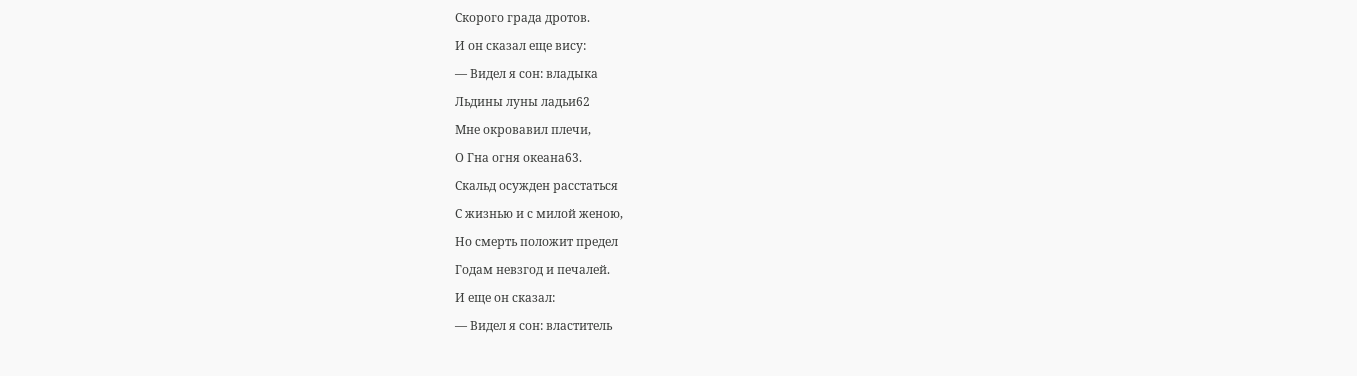Скорого града дротов.

И он сказал еще вису:

— Видел я сон: владыка

Льдины луны ладьи62

Мне окровавил плечи,

О Гна огня океана63.

Скальд осужден расстаться

С жизнью и с милой женою,

Но смерть положит предел

Годам невзгод и печалей.

И еще он сказал:

— Видел я сон: властитель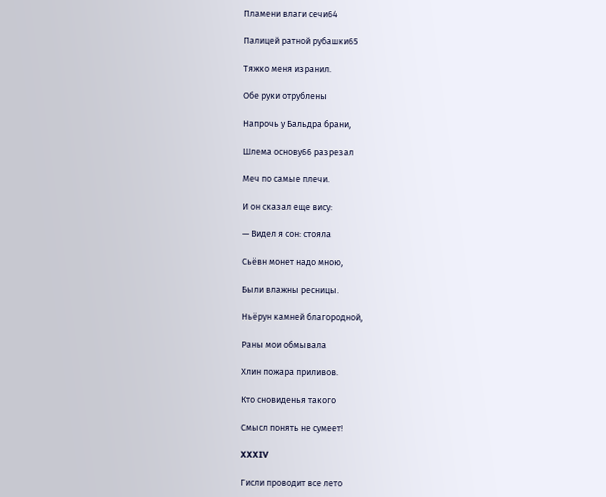Пламени влаги сечи64

Палицей ратной рубашки65

Тяжко меня изранил.

Обе руки отрублены

Напрочь у Бальдра брани,

Шлема основу66 разрезал

Меч по самые плечи.

И он сказал еще вису:

— Видел я сон: стояла

Сьёвн монет надо мною,

Были влажны ресницы.

Ньёрун камней благородной,

Раны мои обмывала

Хлин пожара приливов.

Кто сновиденья такого

Смысл понять не сумеет!

XXXIV

Гисли проводит все лето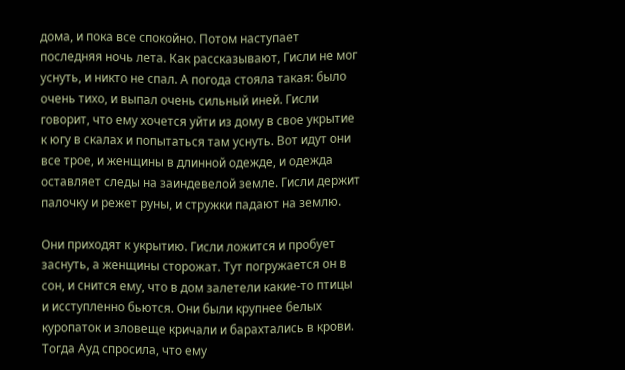дома, и пока все спокойно. Потом наступает последняя ночь лета. Как рассказывают, Гисли не мог уснуть, и никто не спал. А погода стояла такая: было очень тихо, и выпал очень сильный иней. Гисли говорит, что ему хочется уйти из дому в свое укрытие к югу в скалах и попытаться там уснуть. Вот идут они все трое, и женщины в длинной одежде, и одежда оставляет следы на заиндевелой земле. Гисли держит палочку и режет руны, и стружки падают на землю.

Они приходят к укрытию. Гисли ложится и пробует заснуть, а женщины сторожат. Тут погружается он в сон, и снится ему, что в дом залетели какие-то птицы и исступленно бьются. Они были крупнее белых куропаток и зловеще кричали и барахтались в крови. Тогда Ауд спросила, что ему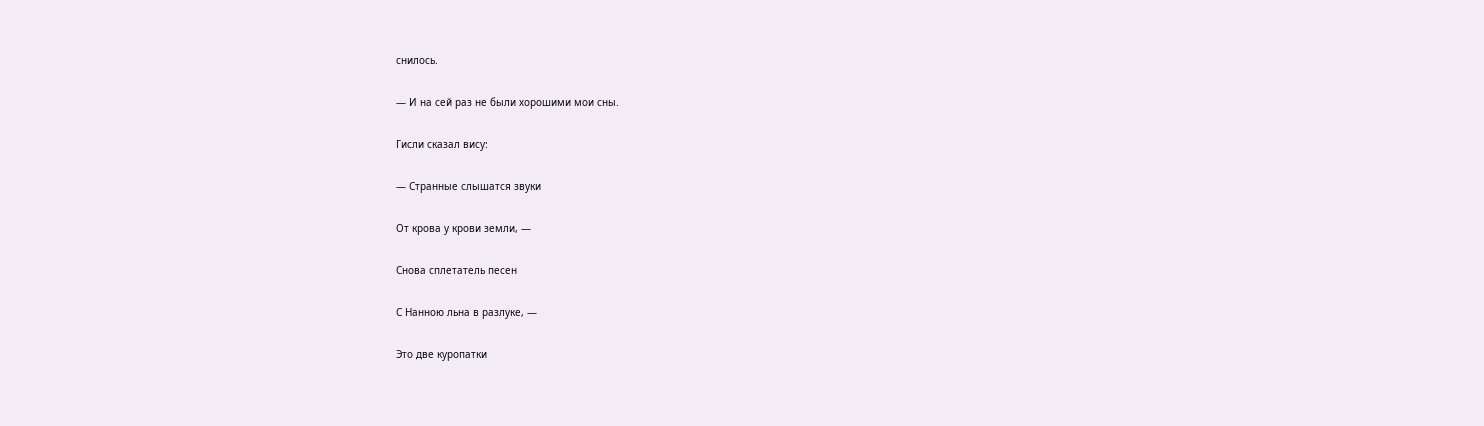снилось.

— И на сей раз не были хорошими мои сны.

Гисли сказал вису:

— Странные слышатся звуки

От крова у крови земли, —

Снова сплетатель песен

С Нанною льна в разлуке, —

Это две куропатки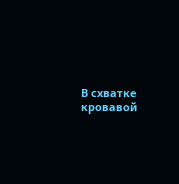В схватке кровавой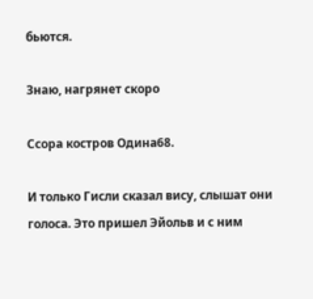бьются.

Знаю, нагрянет скоро

Ссора костров Одина68.

И только Гисли сказал вису, слышат они голоса. Это пришел Эйольв и с ним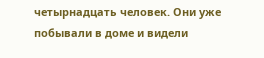четырнадцать человек. Они уже побывали в доме и видели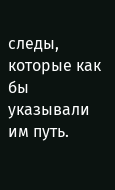следы, которые как бы указывали им путь.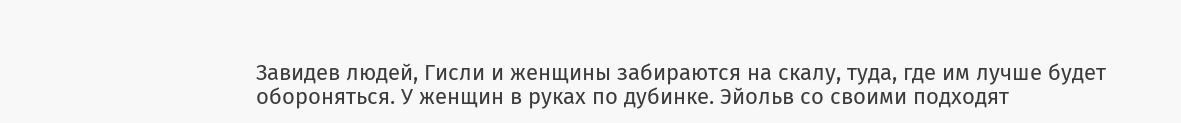Завидев людей, Гисли и женщины забираются на скалу, туда, где им лучше будет обороняться. У женщин в руках по дубинке. Эйольв со своими подходят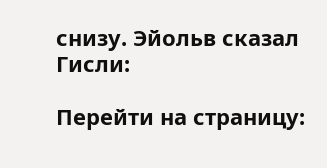снизу. Эйольв сказал Гисли:

Перейти на страницу: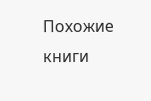Похожие книги